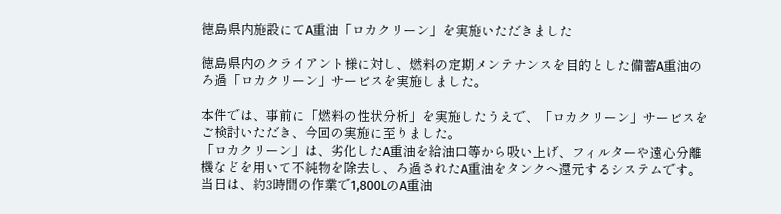徳島県内施設にてA重油「ロカクリーン」を実施いただきました

徳島県内のクライアント様に対し、燃料の定期メンテナンスを目的とした備蓄A重油のろ過「ロカクリーン」サービスを実施しました。

本件では、事前に「燃料の性状分析」を実施したうえで、「ロカクリーン」サービスをご検討いただき、今回の実施に至りました。
「ロカクリーン」は、劣化したA重油を給油口等から吸い上げ、フィルターや遠心分離機などを用いて不純物を除去し、ろ過されたA重油をタンクへ還元するシステムです。当日は、約3時間の作業で1,800LのA重油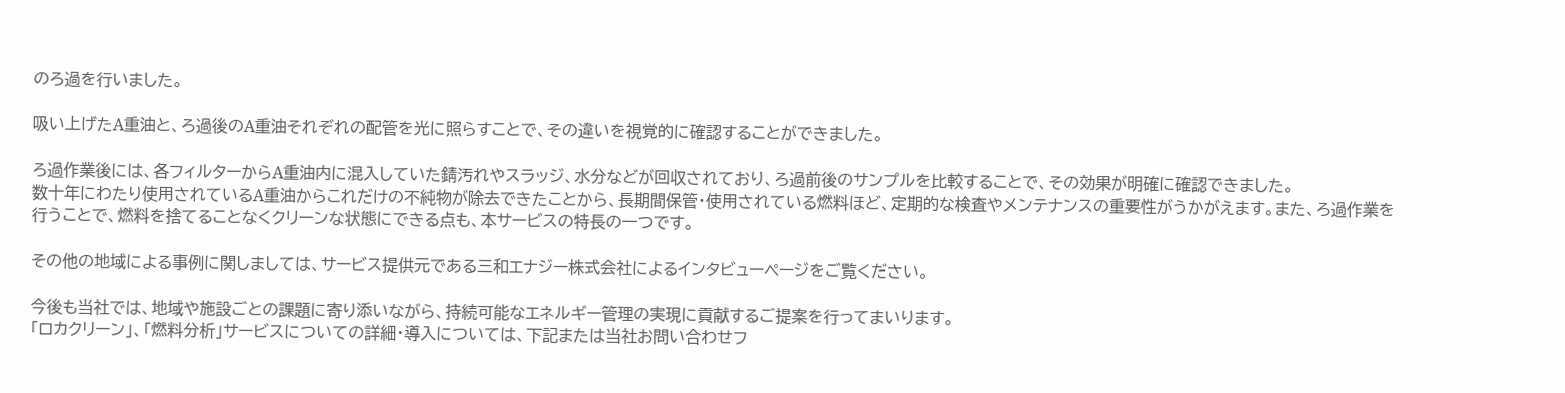のろ過を行いました。

吸い上げたA重油と、ろ過後のA重油それぞれの配管を光に照らすことで、その違いを視覚的に確認することができました。

ろ過作業後には、各フィルターからA重油内に混入していた錆汚れやスラッジ、水分などが回収されており、ろ過前後のサンプルを比較することで、その効果が明確に確認できました。
数十年にわたり使用されているA重油からこれだけの不純物が除去できたことから、長期間保管・使用されている燃料ほど、定期的な検査やメンテナンスの重要性がうかがえます。また、ろ過作業を行うことで、燃料を捨てることなくクリーンな状態にできる点も、本サービスの特長の一つです。

その他の地域による事例に関しましては、サービス提供元である三和エナジー株式会社によるインタビューページをご覧ください。

今後も当社では、地域や施設ごとの課題に寄り添いながら、持続可能なエネルギー管理の実現に貢献するご提案を行ってまいります。
「ロカクリーン」、「燃料分析」サービスについての詳細・導入については、下記または当社お問い合わせフ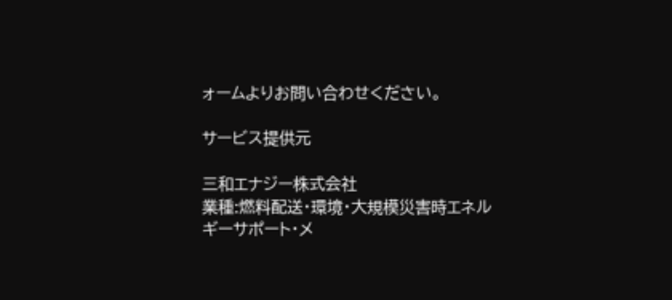ォームよりお問い合わせください。

サービス提供元

三和エナジー株式会社
業種:燃料配送・環境・大規模災害時エネルギーサポート・メ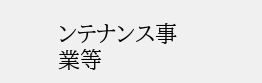ンテナンス事業等